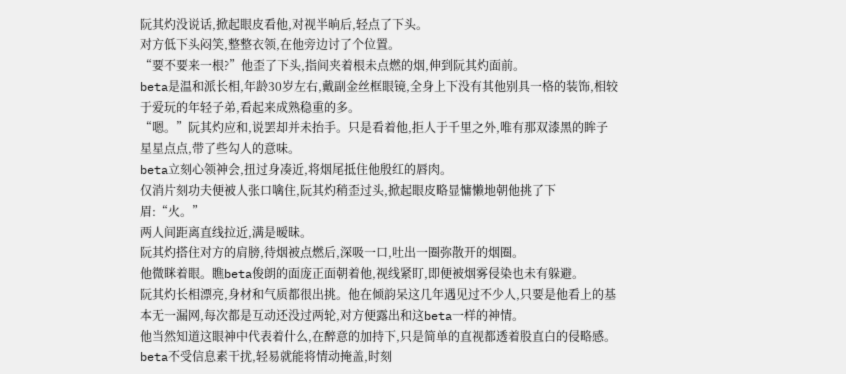阮其灼没说话,掀起眼皮看他,对视半晌后,轻点了下头。
对方低下头闷笑,整整衣领,在他旁边讨了个位置。
“要不要来一根?”他歪了下头,指间夹着根未点燃的烟,伸到阮其灼面前。
beta是温和派长相,年龄30岁左右,戴副金丝框眼镜,全身上下没有其他别具一格的装饰,相较于爱玩的年轻子弟,看起来成熟稳重的多。
“嗯。”阮其灼应和,说罢却并未抬手。只是看着他,拒人于千里之外,唯有那双漆黑的眸子星星点点,带了些勾人的意味。
beta立刻心领神会,扭过身凑近,将烟尾抵住他殷红的唇肉。
仅消片刻功夫便被人张口噙住,阮其灼稍歪过头,掀起眼皮略显慵懒地朝他挑了下眉:“火。”
两人间距离直线拉近,满是暧昧。
阮其灼搭住对方的肩膀,待烟被点燃后,深吸一口,吐出一圈弥散开的烟圈。
他微眯着眼。瞧beta俊朗的面庞正面朝着他,视线紧盯,即便被烟雾侵染也未有躲避。
阮其灼长相漂亮,身材和气质都很出挑。他在倾韵呆这几年遇见过不少人,只要是他看上的基本无一漏网,每次都是互动还没过两轮,对方便露出和这beta一样的神情。
他当然知道这眼神中代表着什么,在醉意的加持下,只是简单的直视都透着股直白的侵略感。
beta不受信息素干扰,轻易就能将情动掩盖,时刻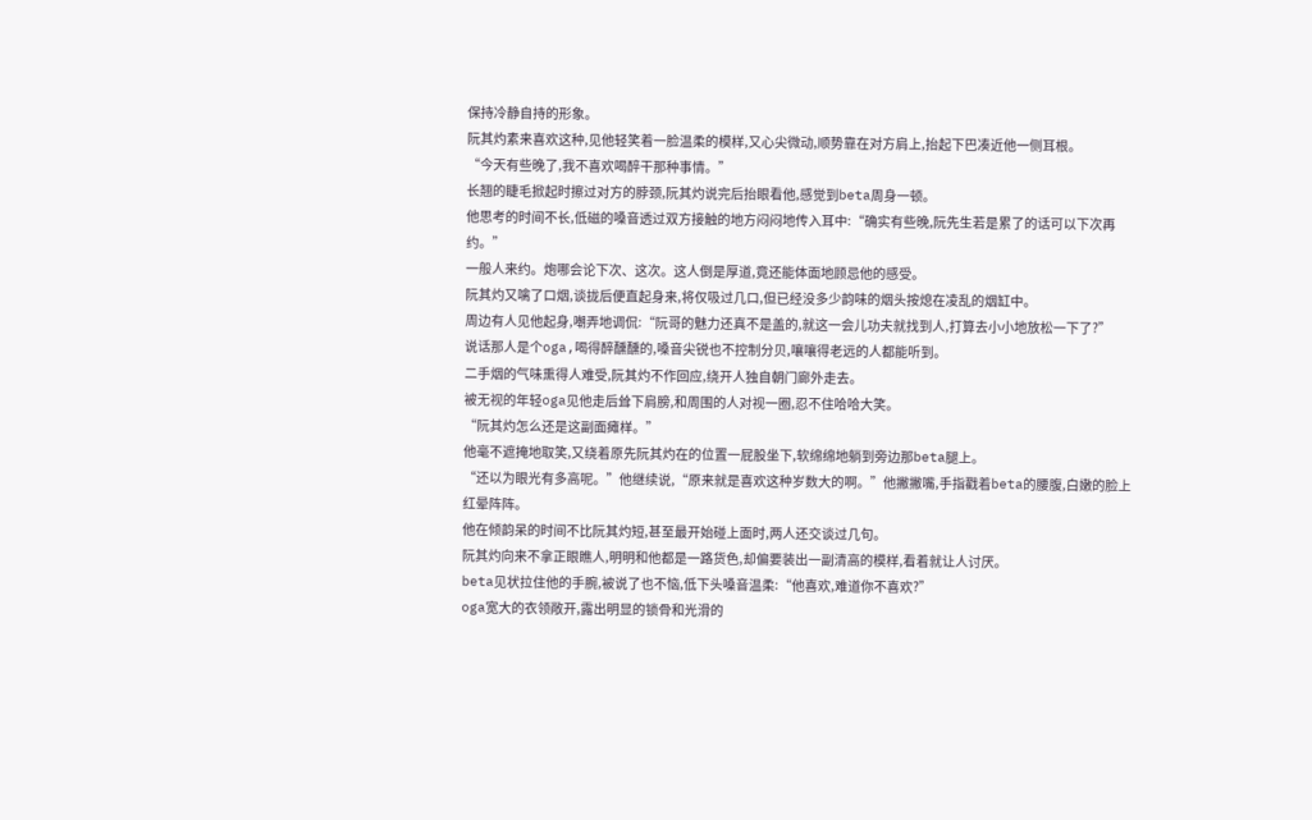保持冷静自持的形象。
阮其灼素来喜欢这种,见他轻笑着一脸温柔的模样,又心尖微动,顺势靠在对方肩上,抬起下巴凑近他一侧耳根。
“今天有些晚了,我不喜欢喝醉干那种事情。”
长翘的睫毛掀起时擦过对方的脖颈,阮其灼说完后抬眼看他,感觉到beta周身一顿。
他思考的时间不长,低磁的嗓音透过双方接触的地方闷闷地传入耳中:“确实有些晚,阮先生若是累了的话可以下次再约。”
一般人来约。炮哪会论下次、这次。这人倒是厚道,竟还能体面地顾忌他的感受。
阮其灼又噙了口烟,谈拢后便直起身来,将仅吸过几口,但已经没多少韵味的烟头按熄在凌乱的烟缸中。
周边有人见他起身,嘲弄地调侃:“阮哥的魅力还真不是盖的,就这一会儿功夫就找到人,打算去小小地放松一下了?”
说话那人是个oga,喝得醉醺醺的,嗓音尖锐也不控制分贝,嚷嚷得老远的人都能听到。
二手烟的气味熏得人难受,阮其灼不作回应,绕开人独自朝门廊外走去。
被无视的年轻oga见他走后耸下肩膀,和周围的人对视一圈,忍不住哈哈大笑。
“阮其灼怎么还是这副面瘫样。”
他毫不遮掩地取笑,又绕着原先阮其灼在的位置一屁股坐下,软绵绵地躺到旁边那beta腿上。
“还以为眼光有多高呢。”他继续说,“原来就是喜欢这种岁数大的啊。”他撇撇嘴,手指戳着beta的腰腹,白嫩的脸上红晕阵阵。
他在倾韵呆的时间不比阮其灼短,甚至最开始碰上面时,两人还交谈过几句。
阮其灼向来不拿正眼瞧人,明明和他都是一路货色,却偏要装出一副清高的模样,看着就让人讨厌。
beta见状拉住他的手腕,被说了也不恼,低下头嗓音温柔:“他喜欢,难道你不喜欢?”
oga宽大的衣领敞开,露出明显的锁骨和光滑的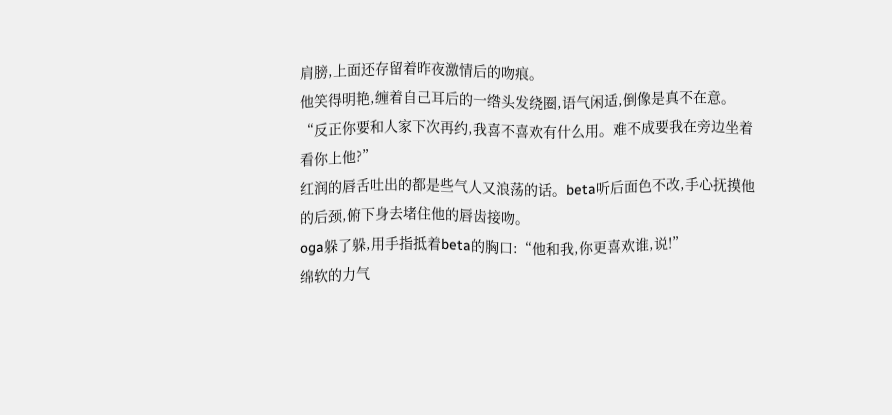肩膀,上面还存留着昨夜激情后的吻痕。
他笑得明艳,缠着自己耳后的一绺头发绕圈,语气闲适,倒像是真不在意。
“反正你要和人家下次再约,我喜不喜欢有什么用。难不成要我在旁边坐着看你上他?”
红润的唇舌吐出的都是些气人又浪荡的话。beta听后面色不改,手心抚摸他的后颈,俯下身去堵住他的唇齿接吻。
oga躲了躲,用手指抵着beta的胸口:“他和我,你更喜欢谁,说!”
绵软的力气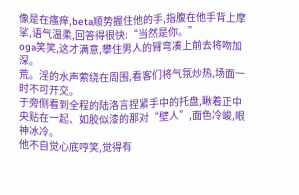像是在瘙痒,beta顺势握住他的手,指腹在他手背上摩挲,语气温柔,回答得很快:“当然是你。”
oga笑笑,这才满意,攀住男人的臂弯凑上前去将吻加深。
荒。淫的水声萦绕在周围,看客们将气氛炒热,场面一时不可开交。
于旁侧看到全程的陆洛言捏紧手中的托盘,瞅着正中央贴在一起、如胶似漆的那对“壁人”,面色冷峻,眼神冰冷。
他不自觉心底哼笑,觉得有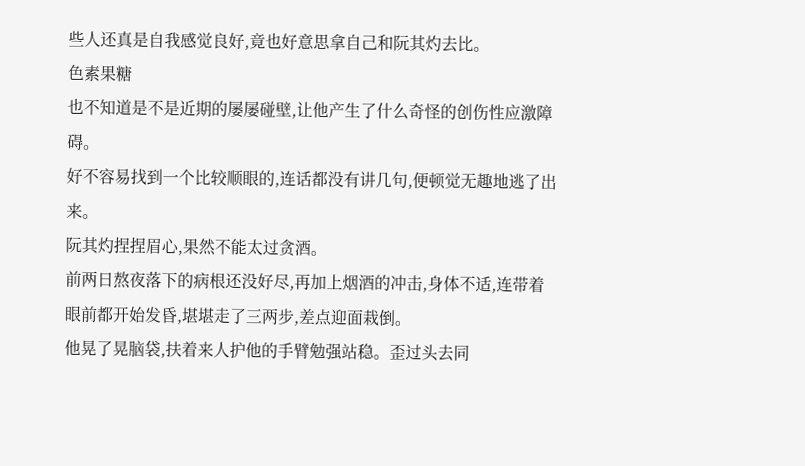些人还真是自我感觉良好,竟也好意思拿自己和阮其灼去比。
色素果糖
也不知道是不是近期的屡屡碰壁,让他产生了什么奇怪的创伤性应激障碍。
好不容易找到一个比较顺眼的,连话都没有讲几句,便顿觉无趣地逃了出来。
阮其灼捏捏眉心,果然不能太过贪酒。
前两日熬夜落下的病根还没好尽,再加上烟酒的冲击,身体不适,连带着眼前都开始发昏,堪堪走了三两步,差点迎面栽倒。
他晃了晃脑袋,扶着来人护他的手臂勉强站稳。歪过头去同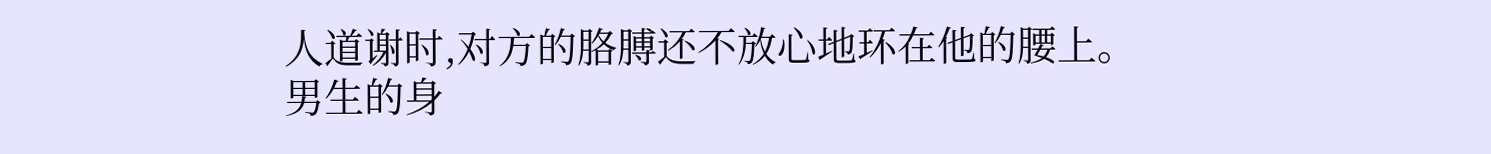人道谢时,对方的胳膊还不放心地环在他的腰上。
男生的身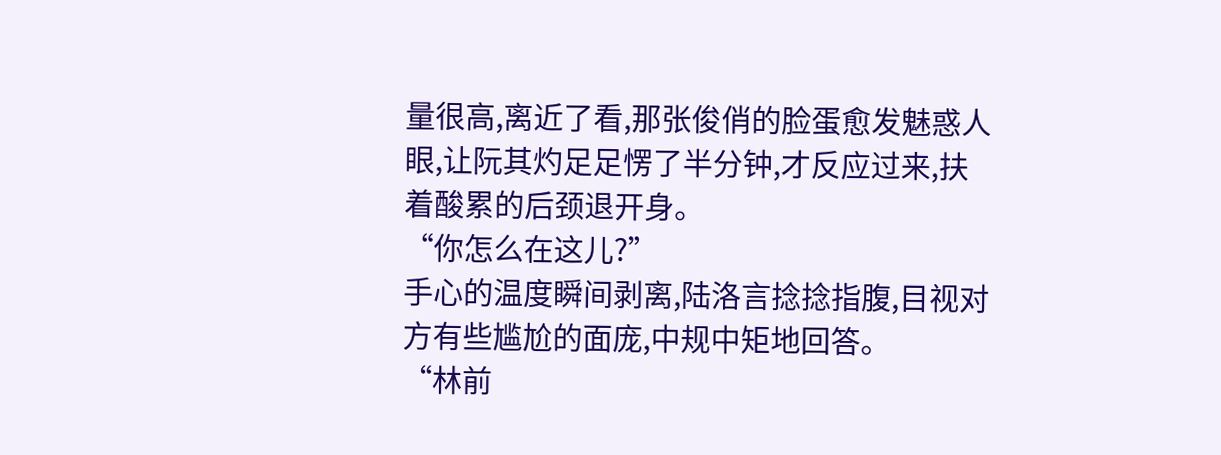量很高,离近了看,那张俊俏的脸蛋愈发魅惑人眼,让阮其灼足足愣了半分钟,才反应过来,扶着酸累的后颈退开身。
“你怎么在这儿?”
手心的温度瞬间剥离,陆洛言捻捻指腹,目视对方有些尴尬的面庞,中规中矩地回答。
“林前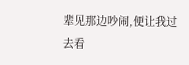辈见那边吵闹,便让我过去看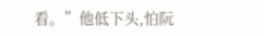看。”他低下头,怕阮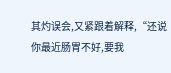其灼误会,又紧跟着解释,“还说你最近肠胃不好,要我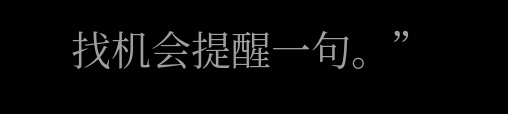找机会提醒一句。”